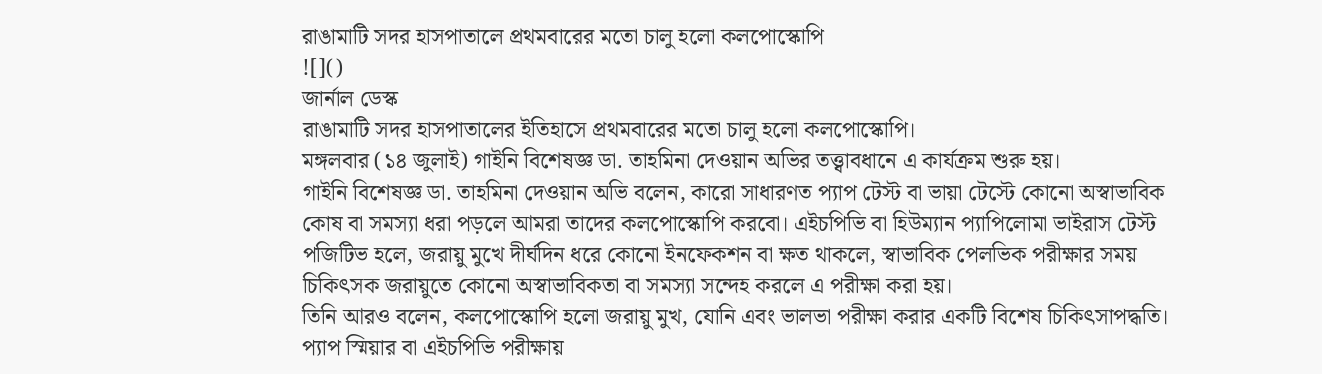রাঙামাটি সদর হাসপাতালে প্রথমবারের মতো চালু হলো কলপোস্কোপি
![]()
জার্নাল ডেস্ক
রাঙামাটি সদর হাসপাতালের ইতিহাসে প্রথমবারের মতো চালু হলো কলপোস্কোপি।
মঙ্গলবার (১৪ জুলাই) গাইনি বিশেষজ্ঞ ডা. তাহমিনা দেওয়ান অভির তত্ত্বাবধানে এ কার্যক্রম শুরু হয়।
গাইনি বিশেষজ্ঞ ডা. তাহমিনা দেওয়ান অভি বলেন, কারো সাধারণত প্যাপ টেস্ট বা ভায়া টেস্টে কোনো অস্বাভাবিক কোষ বা সমস্যা ধরা পড়লে আমরা তাদের কলপোস্কোপি করবো। এইচপিভি বা হিউম্যান প্যাপিলোমা ভাইরাস টেস্ট পজিটিভ হলে, জরায়ু মুখে দীর্ঘদিন ধরে কোনো ইনফেকশন বা ক্ষত থাকলে, স্বাভাবিক পেলভিক পরীক্ষার সময় চিকিৎসক জরায়ুতে কোনো অস্বাভাবিকতা বা সমস্যা সন্দেহ করলে এ পরীক্ষা করা হয়।
তিনি আরও বলেন, কলপোস্কোপি হলো জরায়ু মুখ, যোনি এবং ভালভা পরীক্ষা করার একটি বিশেষ চিকিৎসাপদ্ধতি। প্যাপ স্মিয়ার বা এইচপিভি পরীক্ষায়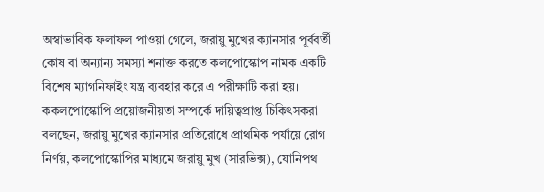অস্বাভাবিক ফলাফল পাওয়া গেলে, জরায়ু মুখের ক্যানসার পূর্ববর্তী কোষ বা অন্যান্য সমস্যা শনাক্ত করতে কলপোস্কোপ নামক একটি বিশেষ ম্যাগনিফাইং যন্ত্র ব্যবহার করে এ পরীক্ষাটি করা হয়।
ককলপোস্কোপি প্রয়োজনীয়তা সম্পর্কে দায়িত্বপ্রাপ্ত চিকিৎসকরা বলছেন, জরায়ু মুখের ক্যানসার প্রতিরোধে প্রাথমিক পর্যায়ে রোগ নির্ণয়, কলপোস্কোপির মাধ্যমে জরায়ু মুখ (সারভিক্স), যোনিপথ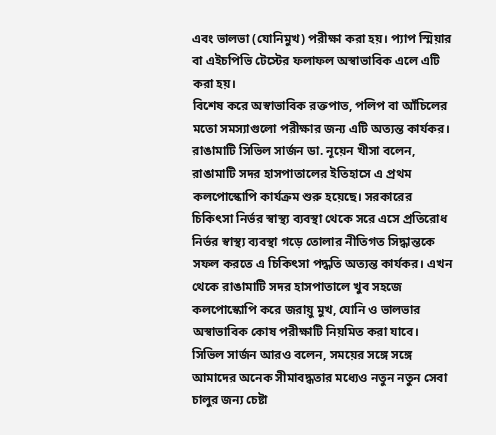এবং ভালভা (যোনিমুখ) পরীক্ষা করা হয়। প্যাপ স্মিয়ার বা এইচপিভি টেস্টের ফলাফল অস্বাভাবিক এলে এটি করা হয়।
বিশেষ করে অস্বাভাবিক রক্তপাত, পলিপ বা আঁচিলের মতো সমস্যাগুলো পরীক্ষার জন্য এটি অত্যন্ত কার্যকর।
রাঙামাটি সিভিল সার্জন ডা. নূয়েন খীসা বলেন, রাঙামাটি সদর হাসপাতালের ইতিহাসে এ প্রথম কলপোস্কোপি কার্যক্রম শুরু হয়েছে। সরকারের চিকিৎসা নির্ভর স্বাস্থ্য ব্যবস্থা থেকে সরে এসে প্রতিরোধ নির্ভর স্বাস্থ্য ব্যবস্থা গড়ে তোলার নীতিগত সিদ্ধান্তকে সফল করতে এ চিকিৎসা পদ্ধতি অত্যন্ত কার্যকর। এখন থেকে রাঙামাটি সদর হাসপাতালে খুব সহজে কলপোস্কোপি করে জরায়ু মুখ, যোনি ও ভালভার অস্বাভাবিক কোষ পরীক্ষাটি নিয়মিত করা যাবে।
সিভিল সার্জন আরও বলেন, সময়ের সঙ্গে সঙ্গে আমাদের অনেক সীমাবদ্ধতার মধ্যেও নতুন নতুন সেবা চালুর জন্য চেষ্টা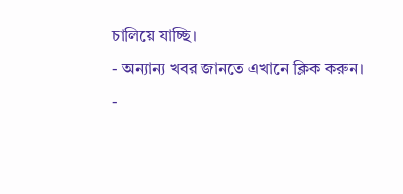চালিয়ে যাচ্ছি।
- অন্যান্য খবর জানতে এখানে ক্লিক করুন।
-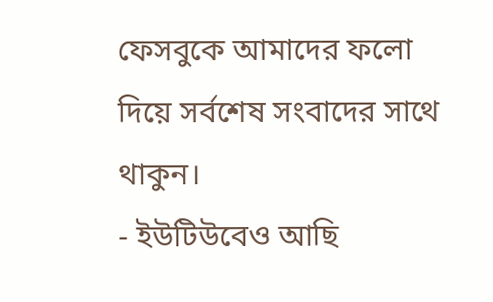ফেসবুকে আমাদের ফলো দিয়ে সর্বশেষ সংবাদের সাথে থাকুন।
- ইউটিউবেও আছি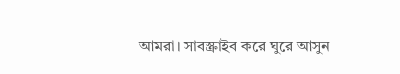আমরা। সাবস্ক্রাইব করে ঘুরে আসুন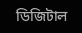ডিজিটাল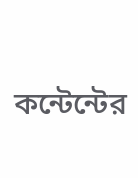কন্টেন্টের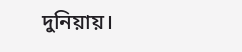দুনিয়ায়।